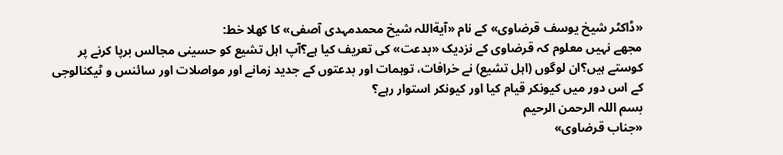«ڈاکٹر شیخ یوسف قرضاوی» کے نام «آیةاللہ شیخ محمدمہدی آصفی» کا کھلا خط:
مجھے نہیں معلوم کہ قرضاوی کے نزدیک «بدعت» کی تعریف کیا ہے؟آپ اہل تشیع کو حسینی مجالس برپا کرنے پر کوستے ہیں؟ان لوگوں (اہل تشیع) نے خرافات، توہمات اور بدعتوں کے جدید زمانے اور مواصلات اور سائنس و ٹیکنالوجی کے اس دور میں کیونکر قیام کیا اور کیونکر استوار رہے؟
بسم اللہ الرحمن الرحیم
«جناب قرضاوی»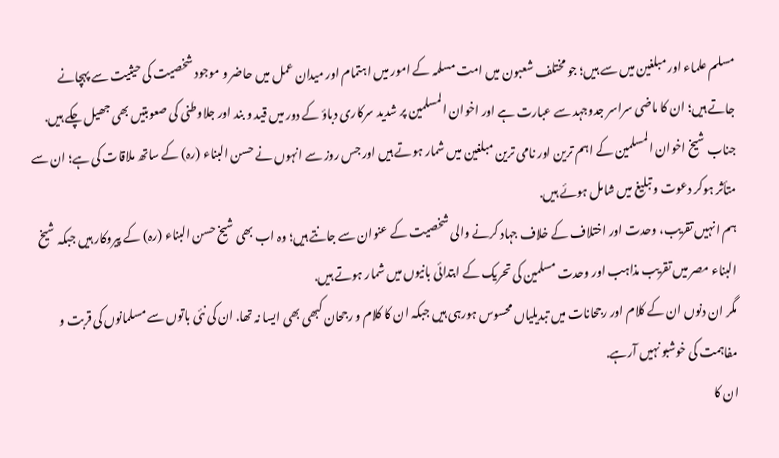مسلم علماء اور مبلغین میں سے ہیں؛ جو مختلف شعبون میں امت مسلمہ کے امور میں اہتمام اور میدان عمل میں حاضر و موجود شخصیت کی حیثیت سے پہچانے جاتے ہیں؛ ان کا ماضی سراسر جدوجہد سے عبارت ہے اور اخوان المسلمین پر شدید سرکاری دباؤ کے دور میں قید و بند اور جلاوطنی کی صعوبتیں بھی جھیل چکے ہیں. جناب شیخ اخوان المسلمین کے اہم ترین اور نامی ترین مبلغین میں شمار ہوتے ہیں اور جس روز سے انہوں نے حسن البناء (رہ) کے ساتھ ملاقات کی ہے؛ ان سے متأثر ہوکر دعوت و تبلیغ میں شامل ہوئے ہیں.
ہم انہیں تقریب، وحدت اور اختلاف کے خلاف جہاد کرنے والی شخصیت کے عنوان سے جانتے ہیں؛ وہ اب بھی شیخ حسن البناء (رہ) کے پیروکار ہیں جبکہ شیخ البناء مصر میں تقریب مذاہب اور وحدت مسلمین کی تحریک کے ابتدائی بانیوں میں شمار ہوتے ہیں.
مگر ان دنوں ان کے کلام اور رجحانات میں تبدیلیاں محسوس ہورہی ہیں جبکہ ان کا کلام و رجحان کبھی بھی ایسا نہ تھا. ان کی نئی باتوں سے مسلمانوں کی قربت و مفاہمت کی خوشبو نہیں آرہے.
ان کا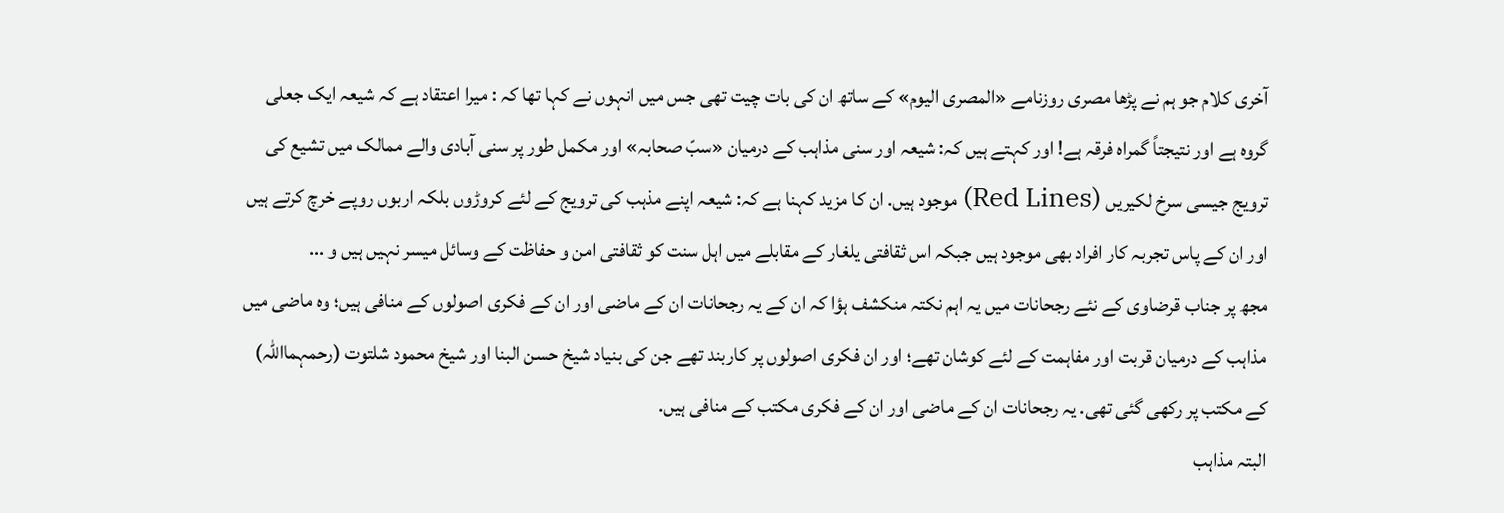آخری کلام جو ہم نے پڑھا مصری روزنامے «المصری الیوم» کے ساتھ ان کی بات چیت تھی جس میں انہوں نے کہا تھا کہ : میرا اعتقاد ہے کہ شیعہ ایک جعلی گروہ ہے اور نتیجتاً گمراہ فرقہ ہے! اور کہتے ہیں کہ: شیعہ اور سنی مذاہب کے درمیان «سبّ صحابہ» اور مکمل طور پر سنی آبادی والے ممالک میں تشیع کی ترویج جیسی سرخ لکیریں (Red Lines) موجود ہیں. ان کا مزید کہنا ہے کہ: شیعہ اپنے مذہب کی ترویج کے لئے کروڑوں بلکہ اربوں روپے خرچ کرتے ہیں اور ان کے پاس تجربہ کار افراد بھی موجود ہیں جبکہ اس ثقافتی یلغار کے مقابلے میں اہل سنت کو ثقافتی امن و حفاظت کے وسائل میسر نہیں ہیں و ...
مجھ پر جناب قرضاوی کے نئے رجحانات میں یہ اہم نکتہ منکشف ہؤا کہ ان کے یہ رجحانات ان کے ماضی اور ان کے فکری اصولوں کے منافی ہیں؛ وہ ماضی میں مذاہب کے درمیان قربت اور مفاہمت کے لئے کوشان تھے؛ اور ان فکری اصولوں پر کاربند تھے جن کی بنیاد شیخ حسن البنا اور شیخ محمود شلتوت (رحمہمااللہ) کے مکتب پر رکھی گئی تھی. یہ رجحانات ان کے ماضی اور ان کے فکری مکتب کے منافی ہیں.
البتہ مذاہب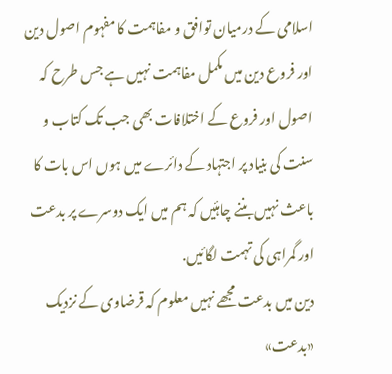اسلامی کے درمیان توافق و مفاہمت کا مفہوم اصول دین اور فروع دین میں مکمل مفاہمت نہیں ہے جس طرح کہ اصول اور فروع کے اختلافات بھی جب تک کتاب و سنت کی بنیاد پر اجتہاد کے دائرے میں ہوں اس بات کا باعث نہیں بننے چاہئیں کہ ہم میں ایک دوسرے پر بدعت اور گمراہی کی تہمت لگائیں.
دین میں بدعت مجھے نہیں معلوم کہ قرضاوی کے نزدیک «بدعت»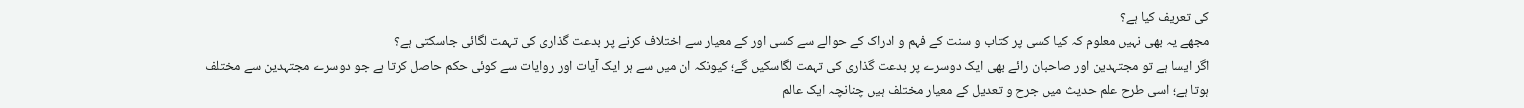کی تعریف کیا ہے؟
مجھے یہ بھی نہیں معلوم کہ کیا کسی پر کتاب و سنت کے فہم و ادراک کے حوالے سے کسی اور کے معیار سے اختلاف کرنے پر بدعت گذاری کی تہمت لگائی جاسکتی ہے؟
اگر ایسا ہے تو مجتہدین اور صاحبان رائے بھی ایک دوسرے پر بدعت گذاری کی تہمت لگاسکیں گے؛ کیونکہ ان میں سے ہر ایک آیات اور روایات سے کوئی حکم حاصل کرتا ہے جو دوسرے مجتہدین سے مختلف ہوتا ہے؛ اسی طرح علم حدیث میں جرح و تعدیل کے معیار مختلف ہیں چنانچہ ایک عالم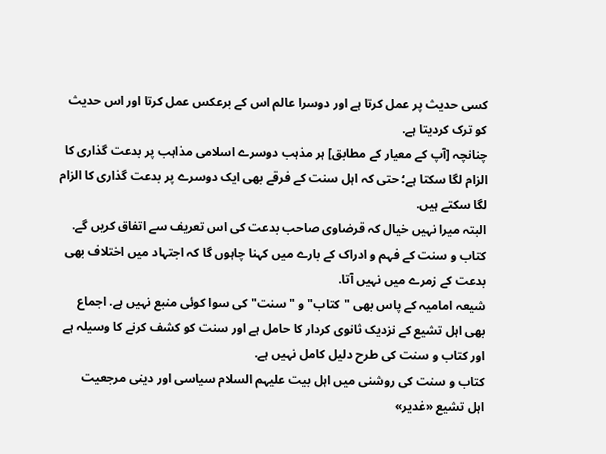کسی حدیث پر عمل کرتا ہے اور دوسرا عالم اس کے برعکس عمل کرتا اور اس حدیث کو ترک کردیتا ہے.
چنانچہ [آپ کے معیار کے مطابق] ہر مذہب دوسرے اسلامی مذاہب پر بدعت گذاری کا الزام لگا سکتا ہے؛ حتی کہ اہل سنت کے فرقے بھی ایک دوسرے پر بدعت گذاری کا الزام لگا سکتے ہیں.
البتہ میرا نہیں خیال کہ قرضاوی صاحب بدعت کی اس تعریف سے اتفاق کریں گے.
کتاب و سنت کے فہم و ادراک کے بارے میں کہنا چاہوں گا کہ اجتہاد میں اختلاف بھی بدعت کے زمرے میں نہیں آتا.
شیعہ امامیہ کے پاس بھی "كتاب" و "سنت" کی سوا کوئی منبع نہیں ہے. اجماع بھی اہل تشیع کے نزدیک ثانوی کردار کا حامل ہے اور سنت کو کشف کرنے کا وسیلہ ہے اور کتاب و سنت کی طرح دلیل کامل نہیں ہے.
کتاب و سنت کی روشنی میں اہل بیت علیہم السلام سیاسی اور دینی مرجعیت
اہل تشیع «غدیر»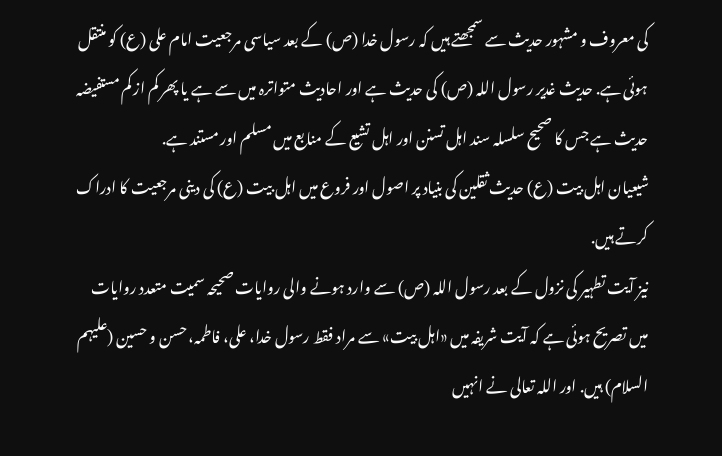کی معروف و مشہور حدیث سے سمجھتے ہیں کہ رسول خدا (ص) کے بعد سیاسی مرجعیت امام علی (ع) کو منتقل ہوئی ہے. حدیث غدیر رسول اللہ (ص) کی حدیث ہے اور احادیث متواترہ میں سے ہے یا پھر کم از کم مستفیضہ حدیث ہے جس کا صحیح سلسلہ سند اہل تسنن اور اہل تشیع کے منابع میں مسلم اور مستند ہے.
شیعیان اہل بیت (ع) حدیث ثقلین کی بنیاد پر اصول اور فروع میں اہل بیت (ع) کی دینی مرجعیت کا ادراک کرتے ہیں.
نیز آیت تطہیر کی نزول کے بعد رسول اللہ (ص) سے وارد ہونے والی روایات صحیحہ سمیت متعدد روایات میں تصریح ہوئی ہے کہ آیت شریفہ میں «اہل بیت» سے مراد فقط رسول خدا، علی، فاطمہ، حسن و حسین (علیہم السلام) ہیں. اور اللہ تعالی نے انہیں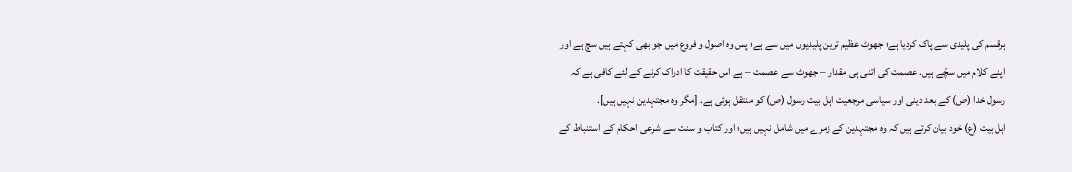ہرقسم کی پلیدی سے پاک کردیا ہے؛ جھوٹ عظیم ترین پلیدیوں میں سے ہے؛ پس وہ اصول و فروع میں جو بھی کہتے ہیں سچ ہے اور اپنے کلام میں سچّے ہیں. عصمت کی اتنی ہی مقدار – جھوٹ سے عصمت – ہے اس حقیقت کا ادراک کرنے کے لئے کافی ہے کہ رسول خدا (ص) کے بعد دینی اور سیاسی مرجعیت اہل بیت رسول (ص) کو منتقل ہوئی ہے. [مگر وہ مجتہدین نہیں ہیں].
اہل بیت (ع) خود بیان کرتے ہیں کہ وہ مجتہدین کے زمرے میں شامل نہیں ہیں؛ اور کتاب و سنت سے شرعی احکام کے استنباط کے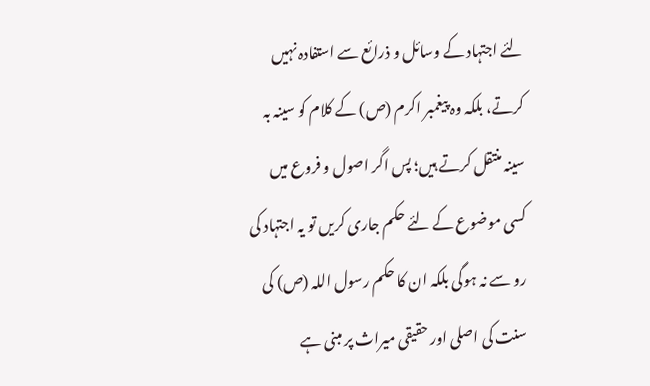لئے اجتہاد کے وسائل و ذرائع سے استفادہ نہیں کرتے، بلکہ وہ پیغمبر اکرم (ص) کے کلام کو سینہ بہ سینہ منتقل کرتے ہیں؛ پس اگر اصول و فروع میں کسی موضوع کے لئے حکم جاری کریں تو یہ اجتہاد کی رو سے نہ ہوگی بلکہ ان کا حکم رسول اللہ (ص) کی سنت کی اصلی اور حقیقی میراث پر مبنی ہے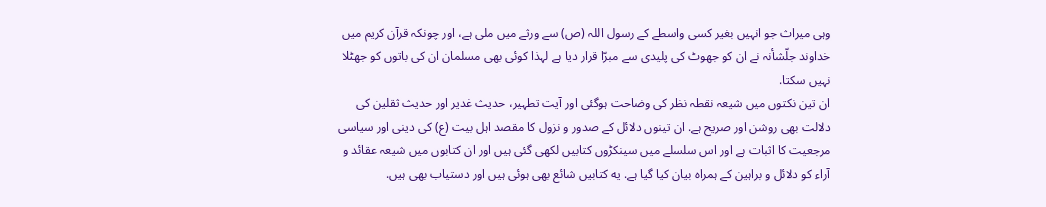وہی میراث جو انہیں بغیر کسی واسطے کے رسول اللہ (ص) سے ورثے میں ملی ہے، اور چونکہ قرآن کریم میں خداوند جلّشأنہ نے ان کو جھوٹ کی پلیدی سے مبرّا قرار دیا ہے لہذا کوئی بھی مسلمان ان کی باتوں کو جھٹلا نہیں سکتا.
ان تین نکتوں میں شیعہ نقطہ نظر کی وضاحت ہوگئی اور آیت تطہیر، حدیث غدیر اور حدیث ثقلین کی دلالت بھی روشن اور صریح ہے. ان تینوں دلائل کے صدور و نزول کا مقصد اہل بیت (ع) کی دینی اور سیاسی مرجعیت کا اثبات ہے اور اس سلسلے میں سینکڑوں کتابیں لکھی گئی ہیں اور ان کتابوں میں شیعہ عقائد و آراء کو دلائل و براہین کے ہمراہ بیان کیا گیا ہے. یه کتابیں شائع بھی ہوئی ہیں اور دستیاب بھی ہیں.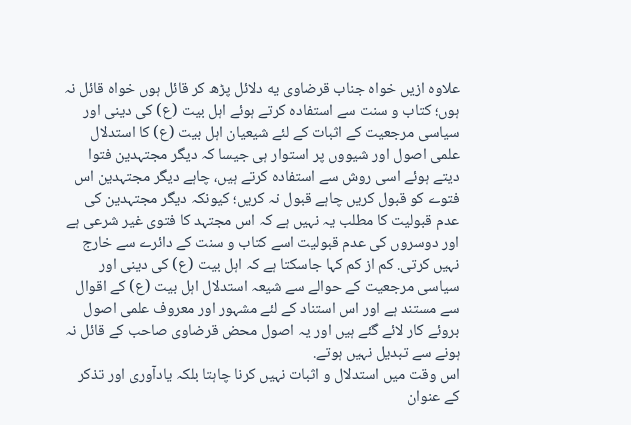علاوه ازیں خواه جناب قرضاوی یه دلائل پڑھ کر قائل ہوں خواه قائل نہ ہوں؛ کتاب و سنت سے استفادہ کرتے ہوئے اہل بیت (ع) کی دینی اور سیاسی مرجعیت کے اثبات کے لئے شیعیان اہل بیت (ع) کا استدلال علمی اصول اور شیووں پر استوار ہی جیسا کہ دیگر مجتہدین فتوا دیتے ہوئے اسی روش سے استفادہ کرتے ہیں، چاہے دیگر مجتہدین اس فتوے کو قبول کریں چاہے قبول نہ کریں؛ کیونکہ دیگر مجتہدین کی عدم قبولیت کا مطلب یہ نہیں ہے کہ اس مجتہد کا فتوی غیر شرعی ہے اور دوسروں کی عدم قبولیت اسے کتاب و سنت کے دائرے سے خارج نہیں کرتی. کم از کم کہا جاسکتا ہے کہ اہل بیت (ع) کی دینی اور سیاسی مرجعیت کے حوالے سے شیعہ استدلال اہل بیت (ع) کے اقوال سے مستند ہے اور اس استناد کے لئے مشہور اور معروف علمی اصول بروئے کار لائے گئے ہیں اور یہ اصول محض قرضاوی صاحب کے قائل نہ ہونے سے تبدیل نہیں ہوتے.
اس وقت میں استدلال و اثبات نہیں کرنا چاہتا بلکہ یادآوری اور تذکر کے عنوان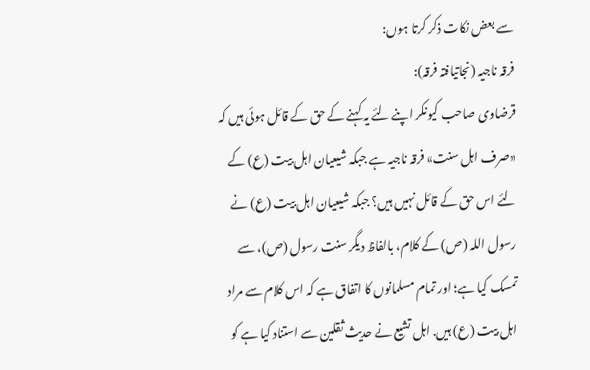سے بعض نکات ذکر کرتا ہوں:
فرقہ ناجیہ (نجاتیافتہ فرقہ):
قرضاوی صاحب کیونکر اپنے لئے یہ کہنے کے حق کے قائل ہوئی ہیں کہ «صرف اہل سنت» فرقہ ناجیہ ہے جبکہ شیعیان اہل بیت (ع) کے لئے اس حق کے قائل نہیں ہیں؟ جبکہ شیعیان اہل بیت (ع) نے رسول اللہ (ص) کے کلام، بالفاظ دیگر سنت رسول (ص)، سے تمسک کیا ہے؛ اور تمام مسلمانوں کا اتفاق ہے کہ اس کلام سے مراد اہل بیت (ع) ہیں. اہل تشیع نے حدیث ثقلین سے استناد کیا ہے کو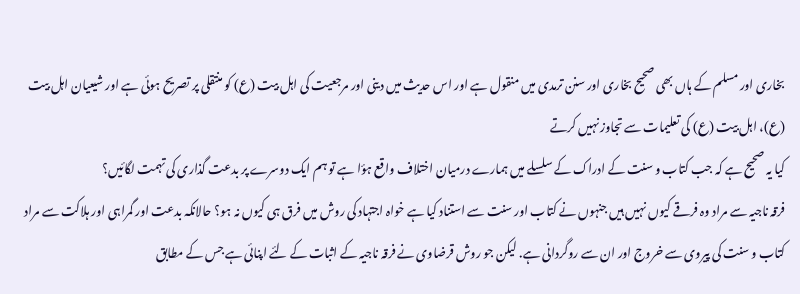بخاری اور مسلم کے ہاں بھی صحیح بخاری اور سنن ترمدی میں منقول ہے اور اس حدیث میں دینی اور مرجعیت کی اہل بیت (ع) کو منتقلی پر تصریح ہوئی ہے اور شیعیان اہل بیت (ع)، اہل بیت (ع) کی تعلیمات سے تجاوز نہیں کرتے
کیا یہ صحیح ہے کہ جب کتاب و سنت کے ادراک کے سلسلے میں ہمارے درمیان اختلاف واقع ہؤا ہے تو ہم ایک دوسرے پر بدعت گذاری کی تہمت لگائیں؟
فرقہ ناجیہ سے مراد وہ فرقے کیوں نہیں ہیں جنہوں نے کتاب اور سنت سے استناد کیا ہے خواہ اجتہاد کی روش میں فرق ہی کیوں نہ ہو؟ حالانکہ بدعت اور گمراہی اور ہلاکت سے مراد کتاب و سنت کی پیروی سے خروج اور ان سے روگردانی ہے. لیکن جو روش قرضاوی نے فرقہ ناجیہ کے اثبات کے لئے اپنائی ہے جس کے مطابق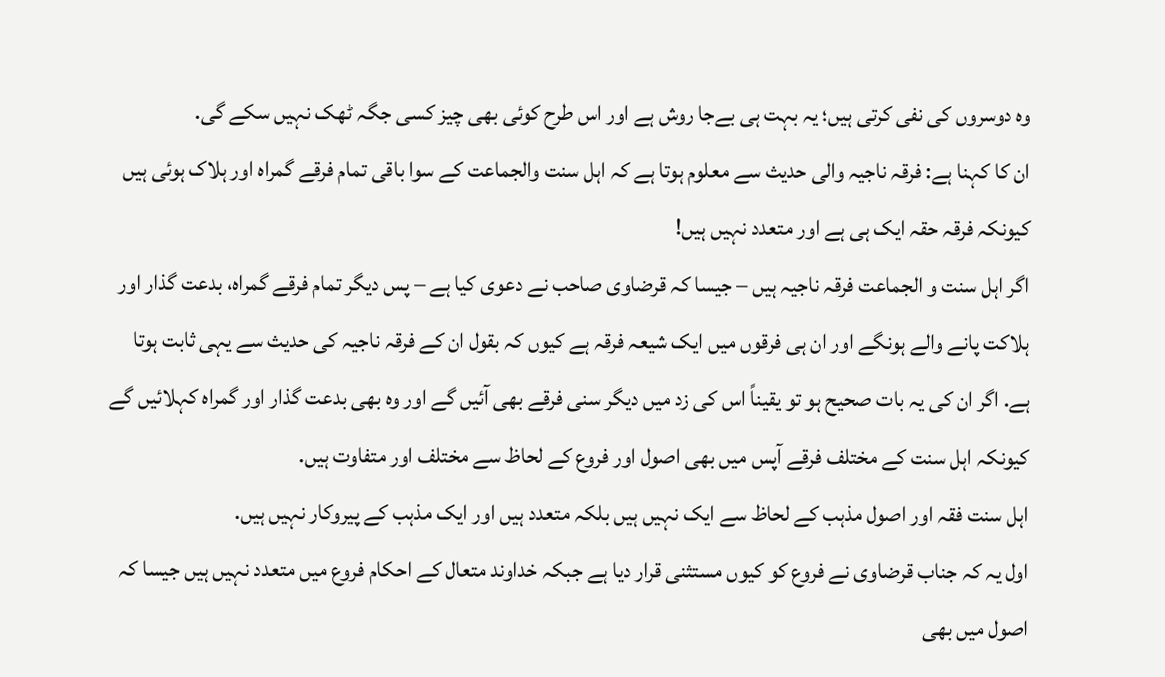وہ دوسروں کی نفی کرتی ہیں؛ یہ بہت ہی بےجا روش ہے اور اس طرح کوئی بھی چیز کسی جگہ ٹھک نہیں سکے گی.
ان کا کہنا ہے: فرقہ ناجیہ والی حدیث سے معلوم ہوتا ہے کہ اہل سنت والجماعت کے سوا باقی تمام فرقے گمراہ اور ہلاک ہوئی ہیں کیونکہ فرقہ حقہ ایک ہی ہے اور متعدد نہیں ہیں!
اگر اہل سنت و الجماعت فرقہ ناجیہ ہیں – جیسا کہ قرضاوی صاحب نے دعوی کیا ہے – پس دیگر تمام فرقے گمراہ، بدعت گذار اور ہلاکت پانے والے ہونگے اور ان ہی فرقوں میں ایک شیعہ فرقہ ہے کیوں کہ بقول ان کے فرقہ ناجیہ کی حدیث سے یہی ثابت ہوتا ہے. اگر ان کی یہ بات صحیح ہو تو یقیناً اس کی زد میں دیگر سنی فرقے بھی آئیں گے اور وہ بھی بدعت گذار اور گمراہ کہلائیں گے کیونکہ اہل سنت کے مختلف فرقے آپس میں بھی اصول اور فروع کے لحاظ سے مختلف اور متفاوت ہیں.
اہل سنت فقہ اور اصول مذہب کے لحاظ سے ایک نہیں ہیں بلکہ متعدد ہیں اور ایک مذہب کے پیروکار نہیں ہیں.
اول یہ کہ جناب قرضاوی نے فروع کو کیوں مستثنی قرار دیا ہے جبکہ خداوند متعال کے احکام فروع میں متعدد نہیں ہیں جیسا کہ اصول میں بھی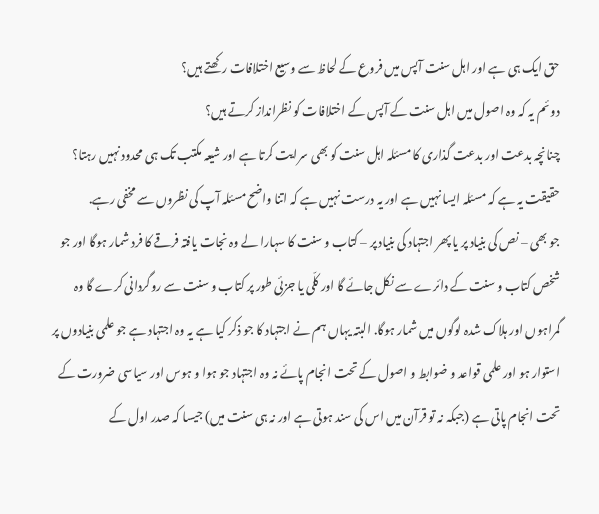حق ایک ہی ہے اور اہل سنت آپس میں فروع کے لحاظ سے وسیع اختلافات رکھتے ہیں؟
دوئم یہ کہ وہ اصول میں اہل سنت کے آپس کے اختلافات کو نظرانداز کرتے ہیں؟
چنانچہ بدعت اور بدعت گذاری کا مسئلہ اہل سنت کو بھی سرایت کرتا ہے اور شیعہ مکتب تک ہی محدود نہیں رہتا؟
حقیقت یہ ہے کہ مسئلہ ایسا نہیں ہے اور یہ درست نہیں ہے کہ اتنا واضح مسئلہ آپ کی نظروں سے مخفی رہے.
جو بھی – نص کی بنیاد پر یا پھر اجتہاد کی بنیاد پر – کتاب و سنت کا سہارا لے وہ نجات یافتہ فرقے کا فرد شمار ہوگا اور جو شخص کتاب و سنت کے دائرے سے نکل جائے گا اور کلّی یا جزئی طور پر کتاب و سنت سے روگردانی کرے گا وہ گمراہوں اور ہلاک شدہ لوگوں میں شمار ہوگا. البتہ یہاں ہم نے اجتہاد کا جو ذکر کیا ہے یہ وہ اجتہاد ہے جو علمی بنیادوں پر استوار ہو اور علمی قواعد و ضوابط و اصول کے تحت انجام پائے نہ وہ اجتہاد جو ہوا و ہوس اور سیاسی ضرورت کے تحت انجام پاتی ہے (جبکہ نہ تو قرآن میں اس کی سند ہوتی ہے اور نہ ہی سنت میں) جیسا کہ صدر اول کے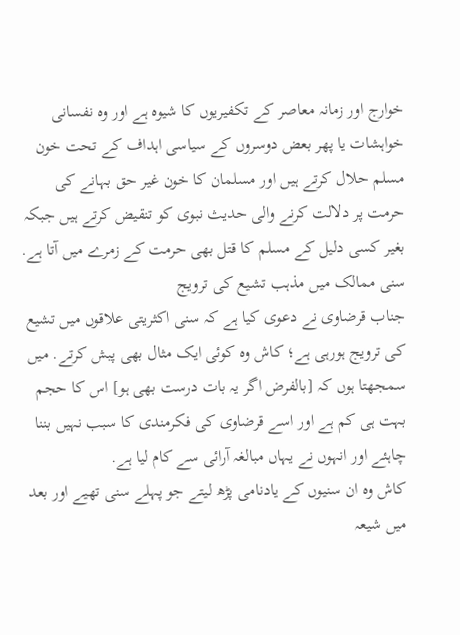خوارج اور زمانہ معاصر کے تکفیریوں کا شیوہ ہے اور وہ نفسانی خواہشات یا پھر بعض دوسروں کے سیاسی اہداف کے تحت خون مسلم حلال کرتے ہیں اور مسلمان کا خون غیر حق بہانے کی حرمت پر دلالت کرنے والی حدیث نبوی کو تنقیض کرتے ہیں جبکہ بغیر کسی دلیل کے مسلم کا قتل بھی حرمت کے زمرے میں آتا ہے.
سنی ممالک میں مذہب تشیع کی ترویج
جناب قرضاوی نے دعوی کیا ہے کہ سنی اکثریتی علاقوں میں تشیع کی ترویج ہورہی ہے؛ کاش وہ کوئی ایک مثال بھی پبش کرتے. میں سمجھتا ہوں کہ [بالفرض اگر یہ بات درست بھی ہو] اس کا حجم بہت ہی کم ہے اور اسے قرضاوی کی فکرمندی کا سبب نہیں بننا چاہئے اور انہوں نے یہاں مبالغہ آرائی سے کام لیا ہے.
کاش وہ ان سنیوں کے یادنامی پڑھ لیتے جو پہلے سنی تھیے اور بعد میں شیعہ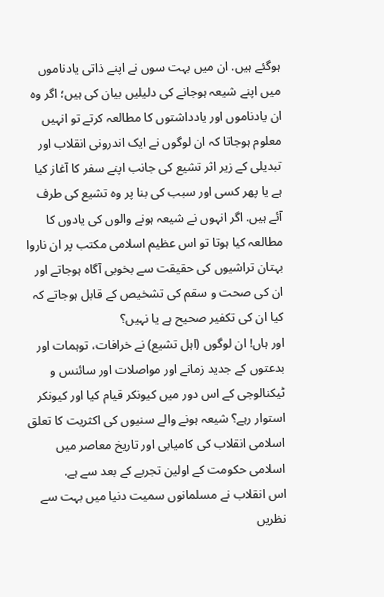ہوگئے ہیں. ان میں بہت سوں نے اپنے ذاتی یادناموں میں اپنے شیعہ ہوجانے کی دلیلیں بیان کی ہیں؛ اگر وہ ان یادناموں اور یادداشتوں کا مطالعہ کرتے تو انہیں معلوم ہوجاتا کہ ان لوگوں نے ایک اندرونی انقلاب اور تبدیلی کے زیر اثر تشیع کی جانب اپنے سفر کا آغاز کیا ہے یا پھر کسی اور سبب کی بنا پر وہ تشیع کی طرف آئے ہیں. اگر انہوں نے شیعہ ہونے والوں کی یادوں کا مطالعہ کیا ہوتا تو اس عظیم اسلامی مکتب پر ان ناروا بہتان تراشیوں کی حقیقت سے بخوبی آگاہ ہوجاتے اور ان کی صحت و سقم کی تشخیص کے قابل ہوجاتے کہ کیا ان کی تکفیر صحیح ہے یا نہیں؟
اور ہاں! ان لوگوں (اہل تشیع) نے خرافات، توہمات اور بدعتوں کے جدید زمانے اور مواصلات اور سائنس و ٹیکنالوجی کے اس دور میں کیونکر قیام کیا اور کیونکر استوار رہے؟ شیعہ ہونے والے سنیوں کی اکثریت کا تعلق اسلامی انقلاب کی کامیابی اور تاریخ معاصر میں اسلامی حکومت کے اولین تجربے کے بعد سے ہے.
اس انقلاب نے مسلمانوں سمیت دنیا میں بہت سے نظریں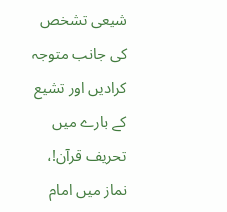شیعی تشخص کی جانب متوجہ کرادیں اور تشیع کے بارے میں تحریف قرآن!، نماز میں امام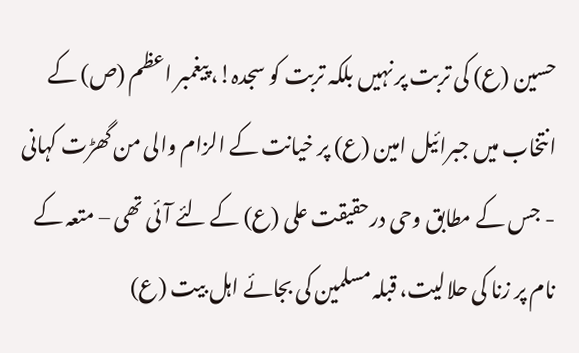حسین (ع) کی تربت پر نہیں بلکہ تربت کو سجدہ!، پیغمبر اعظم (ص) کے انتخاب میں جبرائیل امین (ع) پر خیانت کے الزام والی من گھڑت کہانی - جس کے مطابق وحی درحقیقت علی (ع) کے لئے آئی تھی – متعہ کے نام پر زنا کی حلالیت، قبلہ مسلمین کی بجائے اہل بیت (ع)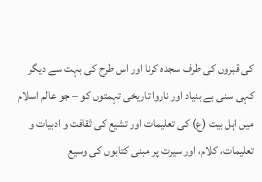کی قبروں کی طرف سجدہ کرنا اور اس طرح کی بہت سے دیگر کہی سنی بے بنیاد اور ناروا تاریخی تہمتوں کو – جو عالم اسلام میں اہل بیت (ع) کی تعلیمات اور تشیع کی ثقافت و ادبیات و تعلیمات، کلام، اور سیرت پر مبنی کتابوں کی وسیع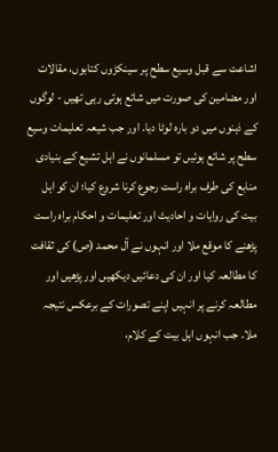اشاعت سے قبل وسیع سطح پر سینکڑوں کتابوں، مقالات اور مضامین کی صورت میں شائع ہوتی رہی تھیں - لوگوں کے ذہنوں میں دو بارہ لوٹا دیا. اور جب شیعہ تعلیمات وسیع سطح پر شائع ہوئیں تو مسلمانوں نے اہل تشیع کے بنیادی منابع کی طرف براہ راست رجوع کرنا شروع کیا؛ ان کو اہل بیت کی روایات و احادیث اور تعلیمات و احکام براہ راست پڑھنے کا موقع ملا اور انہوں نے آل محمد (ص) کی ثقافت کا مطالعہ کیا اور ان کی دعائیں دیکھیں اور پڑھیں اور مطالعہ کرنے پر انہیں اپنے تصورات کے برعکس نتیجہ ملا. جب انہوں اہل بیت کے کلام،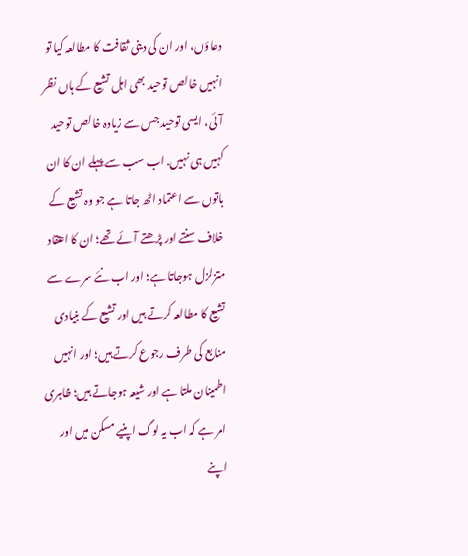دعاؤں، اور ان کی دینی ثقافت کا مطالعہ کیا تو انہیں خالص توحید بھی اہل تشیع کے ہاں نظر آئی، ایسی توحید جس سے زیادہ خالص توحید کہیں ہی نہیں. اب سب سے پہلے ان کا ان باتوں سے اعتماد اٹھ جاتا ہے جو وہ تشیع کے خلاف سنتے اور پڑھتے آئے تھے؛ ان کا اعتقاد متزلزل ہوجاتا ہے؛ اور اب نئے سرے سے تشیع کا مطالعہ کرتے ہیں اور تشیع کے بنیادی منابع کی طرف رجوع کرتے ہیں؛ اور انہیں اطمینان ملتا ہے اور شیعہ ہوجاتے ہیں؛ ظاہری امر ہے کہ اب یہ لوگ اپنیے مسکن میں اور اپنے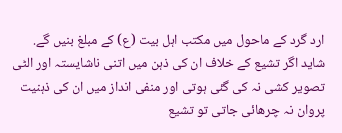ارد گرد کے ماحول میں مکتب اہل بیت (ع) کے مبلغ بنیں گے.
شاید اگر تشیع کے خلاف ان کی ذہن میں اتنی ناشایستہ اور الٹی تصویر کشی نہ کی گئی ہوتی اور منفی انداز میں ان کی ذہنیت پروان نہ چرھائی جاتی تو تشیع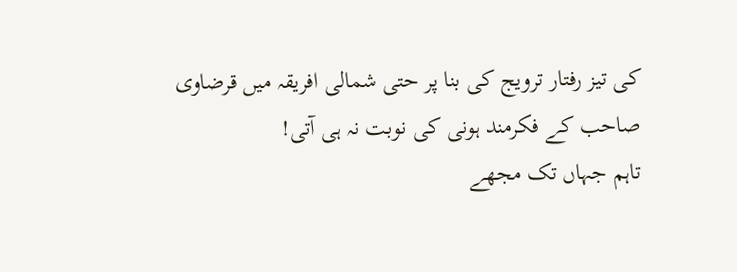کی تیز رفتار ترویج کی بنا پر حتی شمالی افریقہ میں قرضاوی صاحب کے فکرمند ہونی کی نوبت نہ ہی آتی!
تاہم جہاں تک مجھے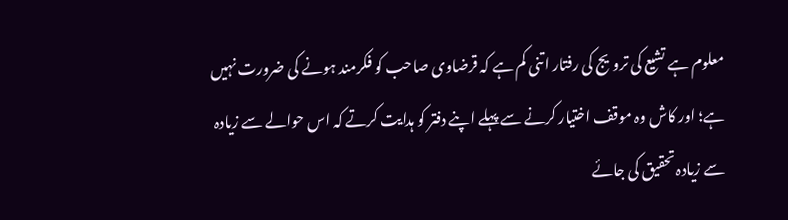معلوم ہے تشیع کی ترویج کی رفتار اتنی کم ہے کہ قرضاوی صاحب کو فکرمند ہونے کی ضرورت نہیں ہے؛ اور کاش وہ موقف اختیار کرنے سے پہلے اپنے دفتر کو ہدایت کرتے کہ اس حوالے سے زیادہ سے زیادہ تحقیق کی جائے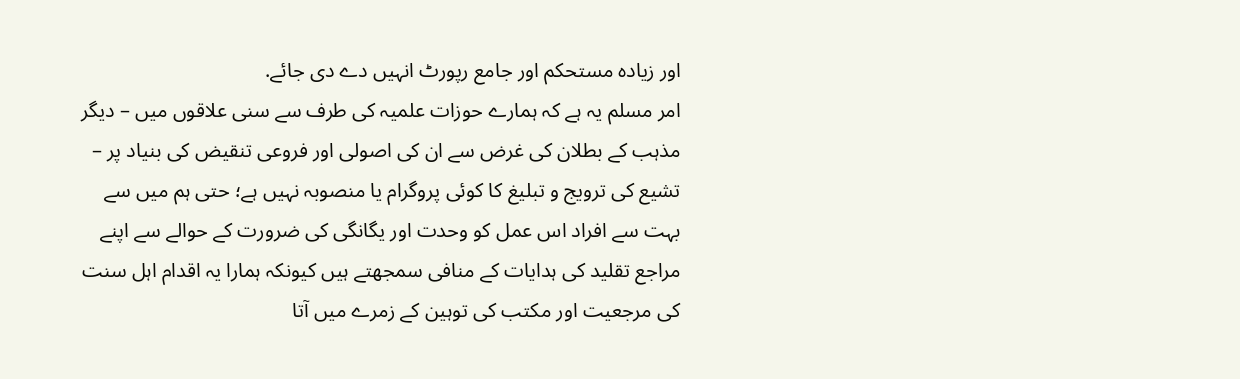اور زیادہ مستحکم اور جامع رپورٹ انہیں دے دی جائے.
امر مسلم یہ ہے کہ ہمارے حوزات علمیہ کی طرف سے سنی علاقوں میں – دیگر مذہب کے بطلان کی غرض سے ان کی اصولی اور فروعی تنقیض کی بنیاد پر – تشیع کی ترویج و تبلیغ کا کوئی پروگرام یا منصوبہ نہیں ہے؛ حتی ہم میں سے بہت سے افراد اس عمل کو وحدت اور یگانگی کی ضرورت کے حوالے سے اپنے مراجع تقلید کی ہدایات کے منافی سمجھتے ہیں کیونکہ ہمارا یہ اقدام اہل سنت کی مرجعیت اور مکتب کی توہین کے زمرے میں آتا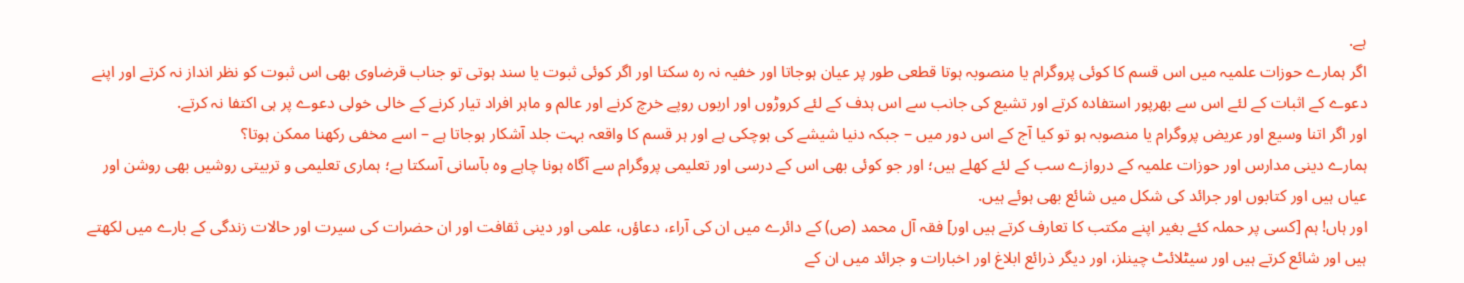ہے.
اگر ہمارے حوزات علمیہ میں اس قسم کا کوئی پروگرام یا منصوبہ ہوتا قطعی طور پر عیان ہوجاتا اور خفیہ نہ رہ سکتا اور اگر کوئی ثبوت یا سند ہوتی تو جناب قرضاوی بھی اس ثبوت کو نظر انداز نہ کرتے اور اپنے دعوے کے اثبات کے لئے اس سے بھرپور استفادہ کرتے اور تشیع کی جانب سے اس ہدف کے لئے کروڑوں اور اربوں روپے خرچ کرنے اور عالم و ماہر افراد تیار کرنے کے خالی خولی دعوے پر ہی اکتفا نہ کرتے.
اور اگر اتنا وسیع اور عریض پروگرام یا منصوبہ ہو تو کیا آج کے اس دور میں – جبکہ دنیا شیشے کی ہوچکی ہے اور ہر قسم کا واقعہ بہت جلد آشکار ہوجاتا ہے – اسے مخفی رکھنا ممکن ہوتا؟
ہمارے دینی مدارس اور حوزات علمیہ کے دروازے سب کے لئے کھلے ہیں؛ اور جو کوئی بھی اس کے درسی اور تعلیمی پروگرام سے آگاہ ہونا چاہے وہ بآسانی آسکتا ہے؛ ہماری تعلیمی و تربیتی روشیں بھی روشن اور عیاں ہیں اور کتابوں اور جرائد کی شکل میں شائع بھی ہوئے ہیں.
اور ہاں! ہم [کسی پر حملہ کئے بغیر اپنے مکتب کا تعارف کرتے ہیں اور] فقہ آل محمد (ص) کے دائرے میں ان کی آراء، دعاؤں، علمی اور دینی ثقافت اور ان حضرات کی سیرت اور حالات زندگی کے بارے میں لکھتے ہیں اور شائع کرتے ہیں اور سیٹلائٹ چینلز، اور دیگر ذرائع ابلاغ اور اخبارات و جرائد میں ان کے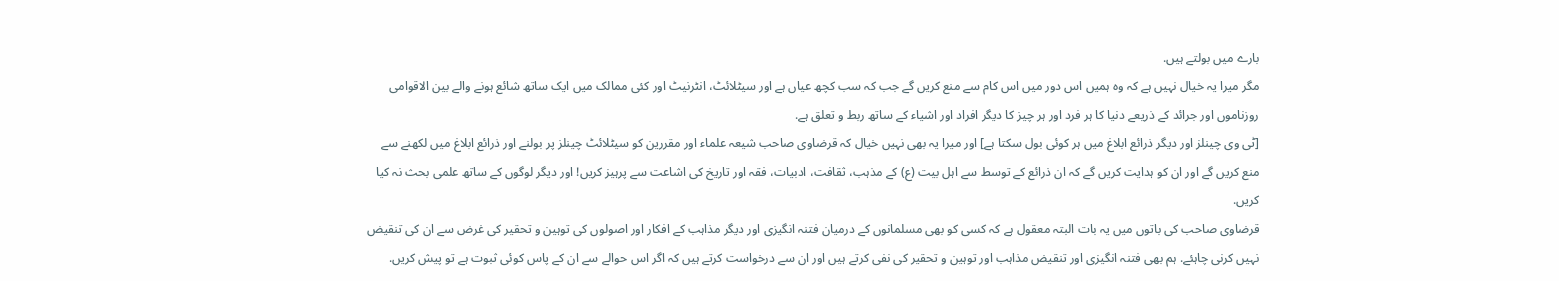بارے میں بولتے ہیں.
مگر میرا یہ خیال نہیں ہے کہ وہ ہمیں اس دور میں اس کام سے منع کریں گے جب کہ سب کچھ عیاں ہے اور سیٹلائٹ، انٹرنیٹ اور کئی ممالک میں ایک ساتھ شائع ہونے والے بین الاقوامی روزناموں اور جرائد کے ذریعے دنیا کا ہر فرد اور ہر چیز کا دیگر افراد اور اشیاء کے ساتھ ربط و تعلق ہے.
[ٹی وی چینلز اور دیگر ذرائع ابلاغ میں ہر کوئی بول سکتا ہے] اور میرا یہ بھی نہیں خیال کہ قرضاوی صاحب شیعہ علماء اور مقررین کو سیٹلائٹ چینلز پر بولنے اور ذرائع ابلاغ میں لکھنے سے منع کریں گے اور ان کو ہدایت کریں گے کہ ان ذرائع کے توسط سے اہل بیت (ع) کے مذہب، ثقافت، ادبیات، فقہ اور تاریخ کی اشاعت سے پرہیز کریں! اور دیگر لوگوں کے ساتھ علمی بحث نہ کیا کریں.
قرضاوی صاحب کی باتوں میں یہ بات البتہ معقول ہے کہ کسی کو بھی مسلمانوں کے درمیان فتنہ انگیزی اور دیگر مذاہب کے افکار اور اصولوں کی توہین و تحقیر کی غرض سے ان کی تنقیض نہیں کرنی چاہئے. ہم بھی فتنہ انگیزی اور تنقیض مذاہب اور توہین و تحقیر کی نفی کرتے ہیں اور ان سے درخواست کرتے ہیں کہ اگر اس حوالے سے ان کے پاس کوئی ثبوت ہے تو پیش کریں.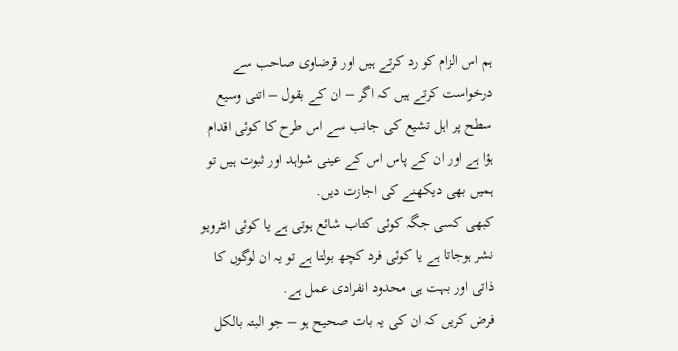ہم اس الزام کو رد کرتے ہیں اور قرضاوی صاحب سے درخواست کرتے ہیں کہ اگر – ان کے بقول – اتنی وسیع سطح پر اہل تشیع کی جانب سے اس طرح کا کوئی اقدام ہؤا ہے اور ان کے پاس اس کے عینی شواہد اور ثبوت ہیں تو ہمیں بھی دیکھنے کی اجازت دیں.
کبھی کسی جگہ کوئی کتاب شائع ہوتی ہے یا کوئی انٹرویو نشر ہوجاتا ہے یا کوئی فرد کچھ بولتا ہے تو یہ ان لوگوں کا ذاتی اور بہت ہی محدود انفرادی عمل ہے.
فرض کریں کہ ان کی یہ بات صحیح ہو – جو البتہ بالکل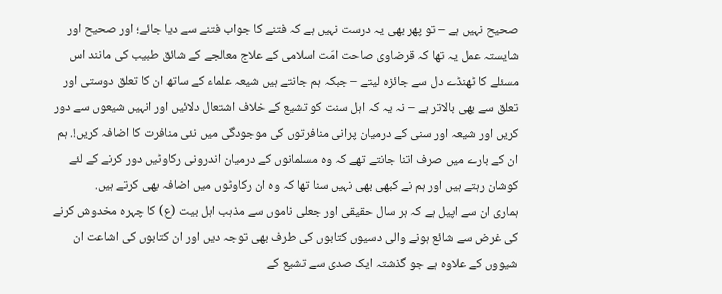صحیح نہیں ہے – تو پھر بھی یہ درست نہیں ہے کہ فتنے کا جواب فتنے سے دیا جائے؛ اور صحیح اور شایستہ عمل یہ تھا کہ قرضاوی صاحت امّت اسلامی کے علاج معالجے کے شائق طبیب کی مانند اس مسئلے کا ٹھنڈے دل سے جائزہ لیتے – جبکہ ہم جانتے ہیں شیعہ علماء کے ساتھ ان کا تعلق دوستی اور تعلق سے بھی بالاتر ہے – نہ یہ کہ اہل سنت کو تشیع کے خلاف اشتعال دلائیں اور انہیں شیعوں سے دور کریں اور شیعہ اور سنی کے درمیان پرانی منافرتوں کی موجودگی میں نئی منافرت کا اضافہ کریں!. ہم ان کے بارے میں صرف اتنا جانتے تھے کہ وہ مسلمانوں کے درمیان اندرونی رکاوٹیں دور کرنے کے لئے کوشان رہتے ہیں اور ہم نے کبھی بھی نہیں سنا تھا کہ وہ ان رکاوٹوں میں اضافہ بھی کرتے ہیں.
ہماری ان سے اپیل ہے کہ ہر سال حقیقی اور جعلی ناموں سے مذہب اہل بیت (ع) کا چہرہ مخدوش کرنے کی غرض سے شائع ہونے والی دسیوں کتابوں کی طرف بھی توجہ دیں اور ان کتابوں کی اشاعت ان شیووں کے علاوہ ہے جو گذشتہ ایک صدی سے تشیع کے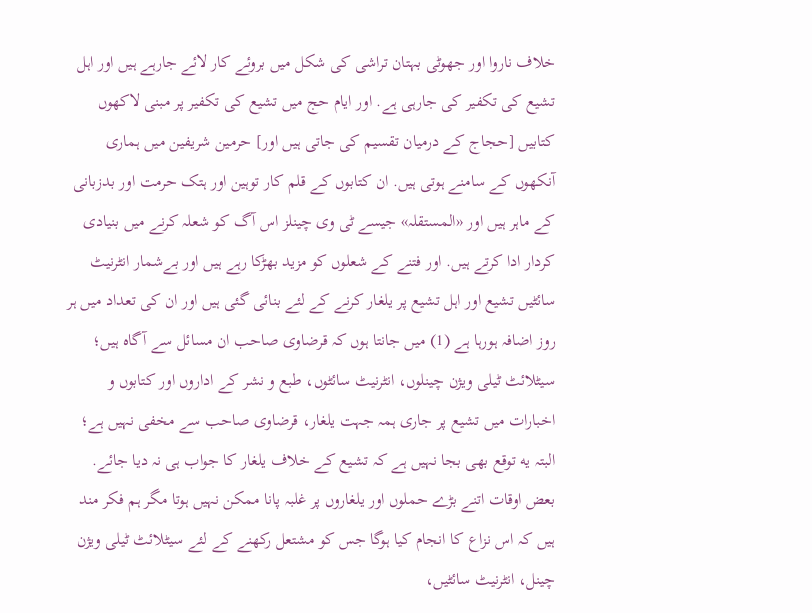خلاف ناروا اور جھوٹی بہتان تراشی کی شکل میں بروئے کار لائے جارہے ہیں اور اہل تشیع کی تکفیر کی جارہی ہے. اور ایام حج میں تشیع کی تکفیر پر مبنی لاکھوں کتابیں [حجاج کے درمیان تقسیم کی جاتی ہیں اور] حرمین شریفین میں ہماری آنکھوں کے سامنے ہوتی ہیں. ان کتابوں کے قلم کار توہین اور ہتک حرمت اور بدزبانی کے ماہر ہیں اور «المستقلہ» جیسے ٹی وی چینلز اس آگ کو شعلہ کرنے میں بنیادی کردار ادا کرتے ہیں. اور فتنے کے شعلوں کو مزید بھڑکا رہے ہیں اور بےشمار انٹرنیٹ سائٹیں تشیع اور اہل تشیع پر یلغار کرنے کے لئے بنائی گئی ہیں اور ان کی تعداد میں ہر روز اضافہ ہورہا ہے (1) میں جانتا ہوں کہ قرضاوی صاحب ان مسائل سے آگاہ ہیں؛ سیٹلائٹ ٹیلی ویژن چینلوں، انٹرنیٹ سائٹوں، طبع و نشر کے اداروں اور کتابوں و اخبارات میں تشیع پر جاری ہمہ جہت یلغار، قرضاوی صاحب سے مخفی نہیں ہے؛ البتہ یه توقع بھی بجا نہیں ہے کہ تشیع کے خلاف یلغار کا جواب ہی نہ دیا جائے. بعض اوقات اتنے بڑے حملوں اور یلغاروں پر غلبہ پانا ممکن نہیں ہوتا مگر ہم فکر مند ہیں کہ اس نزاع کا انجام کیا ہوگا جس کو مشتعل رکھنے کے لئے سیٹلائٹ ٹیلی ویژن چینل، انٹرنیٹ سائٹیں،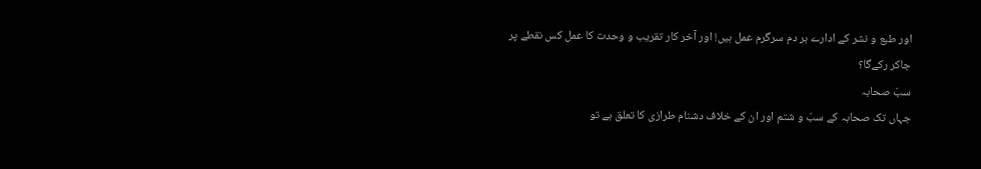اور طبع و نشر کے ادارے ہر دم سرگرم عمل ہیں! اور آخر کار تقریب و وحدت کا عمل کس نقطے پر جاکر رکےگا؟
سبّ صحابہ
جہاں تک صحابہ کے سبّ و شتم اور ان کے خلاف دشنام طرازی کا تعلق ہے تو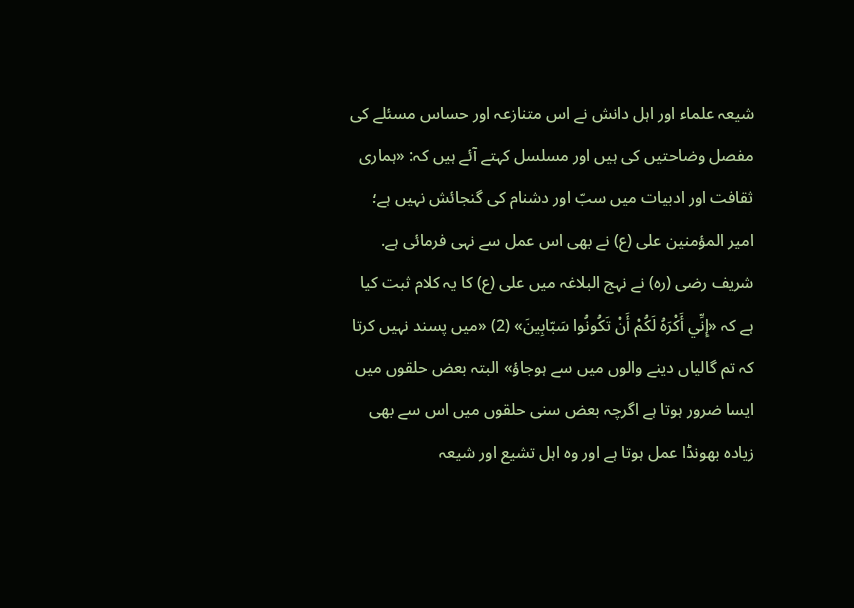شیعہ علماء اور اہل دانش نے اس متنازعہ اور حساس مسئلے کی مفصل وضاحتیں کی ہیں اور مسلسل کہتے آئے ہیں کہ: «ہماری ثقافت اور ادبیات میں سبّ اور دشنام کی گنجائش نہیں ہے؛ امیر المؤمنین علی (ع) نے بھی اس عمل سے نہی فرمائی ہے. شریف رضی (رہ) نے نہج البلاغہ میں علی (ع) کا یہ کلام ثبت کیا ہے کہ «إِنِّي أَكْرَهُ لَكُمْ أَنْ تَكُونُوا سَبّابِينَ» (2) «میں پسند نہیں کرتا کہ تم گالیاں دینے والوں میں سے ہوجاؤ» البتہ بعض حلقوں میں ایسا ضرور ہوتا ہے اگرچہ بعض سنی حلقوں میں اس سے بھی زیادہ بھونڈا عمل ہوتا ہے اور وہ اہل تشیع اور شیعہ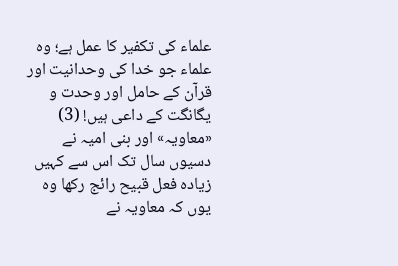علماء کی تکفیر کا عمل ہے؛ وہ علماء جو خدا کی وحدانیت اور قرآن کے حامل اور وحدت و یگانگت کے داعی ہیں! (3)
«معاویہ» اور بنی امیہ نے دسیوں سال تک اس سے کہیں زیادہ فعل قبیح رائج رکھا وہ یوں کہ معاویہ نے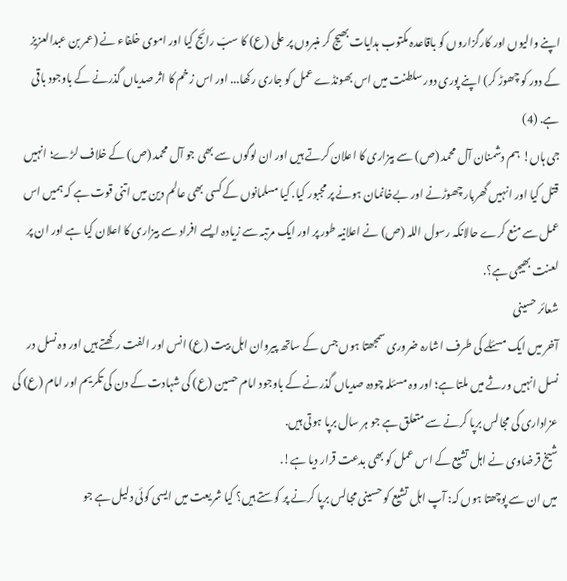اپنے والیوں اور کارگزاروں کو باقاعدہ مکتوب ہدایات بھیج کر منبروں پر علی (ع) کا سبّ رائج کیا اور اموی خلفاء نے (عمر بن عبدالعزیز کے دور کو چھوڑ کر) اپنے پوری دور سلطنت میں اس بھونڈے عمل کو جاری رکھا... اور اس زخم کا اثر صدیاں گذرنے کے باوجود باقی ہے. (4)
جی ہاں! ہم دشمنان آل محمد (ص) سے بیزاری کا اعلان کرتے ہیں اور ان لوگوں سے بھی جو آل محمد (ص) کے خلاف لڑے؛ انہیں قتل کیا اور انہیں گھربار چھوڑنے اور بےخانمان ہونے پر مجبور کیا. کیا مسلمانوں کے کسی بھی عالم دین میں اتنی قوت ہے کہ ہمیں اس عمل سے منع کرے حالانکہ رسول اللہ (ص) نے اعلانیہ طور پر اور ایک مرتبہ سے زیادہ ایسے افراد سے بیزاری کا اعلان کیا ہے اور ان پر لعنت بھیجی ہے؟.
شعائر حسینی
آخر میں ایک مسئلے کی طرف اشارہ ضروری سمجھتا ہوں جس کے ساتھ پیروان اہل بیت (ع) انس اور الفت رکھتے ہیں اور وہ نسل در نسل انہیں ورثے میں ملتا ہے؛ اور وہ مسئلہ چودہ صدیاں گذرنے کے باوجود امام حسین (ع) کی شہادت کے دن کی تکریم اور امام (ع) کی عزاداری کی مجالس برپا کرنے سے متعلق ہے جو ہر سال برپا ہوتی ہیں.
شیخ قرضاوی نے اہل تشیع کے اس عمل کو بھی بدعت قرار دیا ہے!.
میں ان سے پوچھتا ہوں کہ: آپ اہل تشیع کو حسینی مجالس برپا کرنے پر کوستے ہیں؟ کیا شریعت میں ایسی کوئی دلیل ہے جو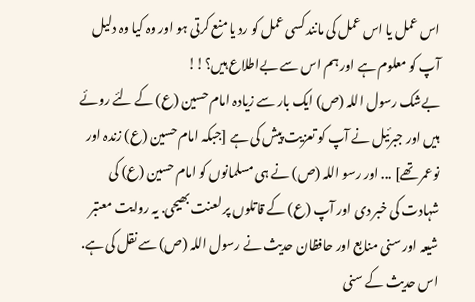اس عمل یا اس عمل کی مانند کسی عمل کو رد یا منع کرتی ہو اور وہ کیا وہ دلیل آپ کو معلوم ہے اور ہم اس سے بےاطلاع ہیں؟!!
بےشک رسول اللہ (ص) ایک بار سے زیادہ امام حسین (ع) کے لئے روئے ہیں اور جبرئیل نے آپ کو تعزیت پیش کی ہے [جبکہ امام حسین (ع) زندہ اور نوعمر تھے] ... اور رسو اللہ (ص) نے ہی مسلمانوں کو امام حسین (ع) کی شہادت کی خبر دی اور آپ (ع) کے قاتلوں پر لعنت بھیجی. یہ روایت معتبر شیعہ اور سنی منابع اور حافظان حدیث نے رسول اللہ (ص) سے نقل کی ہے.
اس حدیث کے سنی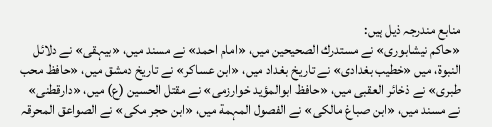منابع مندرجہ ذیل ہیں:
«حاكم نیشابوری» نے مستدرك الصحیحین میں، «امام احمد» نے مسند میں، «بیہقی» نے دلائل النبوة، میں «خطیب بغدادی» نے تاریخ بغداد میں، «ابن عساكر» نے تاریخ دمشق میں، «حافظ محب طبری» نے ذخائر العقبی میں، «حافظ ابوالمؤید خوارزمی» نے مقتل الحسین (ع) میں، «دارقطنی» نے مسند میں، «ابن صباغ مالكی» نے الفصول المہمة میں، «ابن حجر مکی» نے الصواعق المحرقہ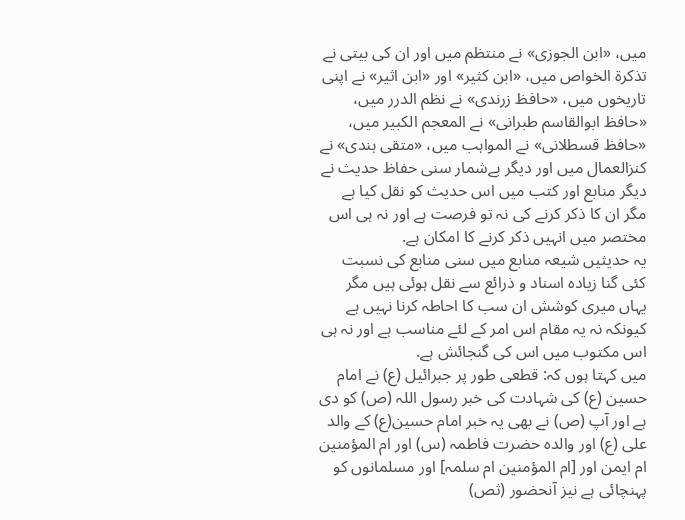میں، «ابن الجوزی» نے منتظم میں اور ان کی بیتی نے تذكرة الخواص میں، «ابن كثیر» اور «ابن اثیر» نے اپنی تاریخوں میں، «حافظ زرندی» نے نظم الدرر میں، «حافظ ابوالقاسم طبرانی» نے المعجم الكبیر میں، «حافظ قسطلانی» نے المواہب میں، «متقی ہندی» نے كنزالعمال میں اور دیگر بےشمار سنی حفاظ حدیث نے دیگر منابع اور کتب میں اس حدیث کو نقل کیا ہے مگر ان کا ذکر کرنے کی نہ تو فرصت ہے اور نہ ہی اس مختصر میں انہیں ذکر کرنے کا امکان ہے.
یہ حدیثیں شیعہ منابع میں سنی منابع کی نسبت کئی گنا زیادہ اسناد و ذرائع سے نقل ہوئی ہیں مگر یہاں میری کوشش ان سب کا احاطہ کرنا نہیں ہے کیونکہ نہ یہ مقام اس امر کے لئے مناسب ہے اور نہ ہی اس مکتوب میں اس کی گنجائش ہے.
میں کہتا ہوں کہ: قطعی طور پر جبرائیل (ع) نے امام حسین (ع) کی شہادت کی خبر رسول اللہ (ص) کو دی ہے اور آپ (ص) نے بھی یہ خبر امام حسین(ع) کے والد علی (ع) اور والدہ حضرت فاطمہ (س) اور ام المؤمنین ام ایمن اور [ام المؤمنین ام سلمہ] اور مسلمانوں کو پہنچائی ہے نیز آنحضور (ثص)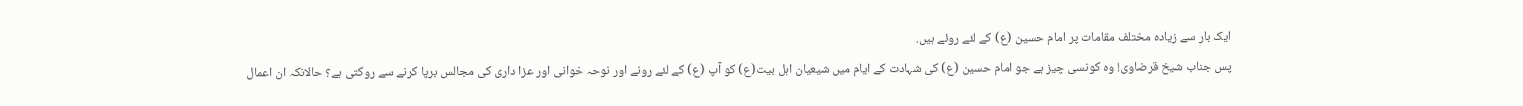ایک بار سے زیادہ مختلف مقامات پر امام حسین (ع) کے لئے روئے ہیں.
پس جناب شیخ قرضاوی! وہ کونسی چیز ہے جو امام حسین (ع) کی شہادت کے ایام میں شیعیان اہل بیت(ع) کو آپ (ع) کے لئے رونے اور نوحہ خوانی اور عزا داری کی مجالس برپا کرنے سے روکتی ہے؟ حالانکہ ان اعمال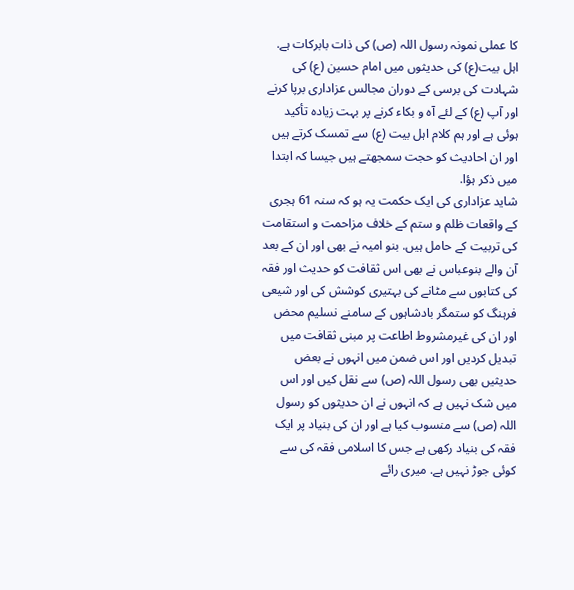کا عملی نمونہ رسول اللہ (ص) کی ذات بابرکات ہے.
اہل بیت(ع) کی حدیثوں میں امام حسین (ع) کی شہادت کی برسی کے دوران مجالس عزاداری برپا کرنے اور آپ (ع) کے لئے آہ و بکاء کرنے پر بہت زیادہ تأكید ہوئی ہے اور ہم کلام اہل بیت (ع) سے تمسک کرتے ہیں اور ان احادیث کو حجت سمجھتے ہیں جیسا کہ ابتدا میں ذکر ہؤا.
شاید عزاداری کی ایک حکمت یہ ہو کہ سنہ 61 ہجری کے واقعات ظلم و ستم کے خلاف مزاحمت و استقامت کی تربیت کے حامل ہیں. بنو امیہ نے بھی اور ان کے بعد آن والے بنوعباس نے بھی اس ثقافت کو حدیث اور فقہ کی کتابوں سے مٹانے کی بہتیری کوشش کی اور شیعی فرہنگ کو ستمگر بادشاہوں کے سامنے نسلیم محض اور ان کی غیرمشروط اطاعت پر مبنی ثقافت میں تبدیل کردیں اور اس ضمن میں انہوں نے بعض حدیثیں بھی رسول اللہ (ص) سے نقل کیں اور اس میں شک نہیں ہے کہ انہوں نے ان حدیثوں کو رسول اللہ (ص) سے منسوب کیا ہے اور ان کی بنیاد پر ایک فقہ کی بنیاد رکھی ہے جس کا اسلامی فقہ کی سے کوئی جوڑ نہیں ہے. میری رائے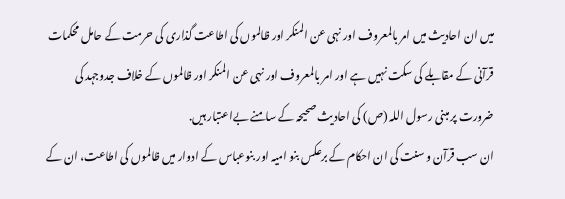میں ان احادیث میں امر بالمعروف اور نہی عن المنکر اور ظالموں کی اطاعت گذاری کی حرمت کے حامل محکمات قرآنی کے مقابلے کی سکت نہیں ہے اور امر بالمعروف اور نہی عن المنکر اور ظالموں کے خلاف جدوجہد کی ضرورت پر مبنی رسول اللہ (ص) کی احادیث صحیحہ کے سامنے بےاعتبار ہیں.
ان سب قرآن و سنت کی ان احکام کے برعکس بنو امیہ اور بنوعباس کے ادوار میں ظالموں کی اطاعت، ان کے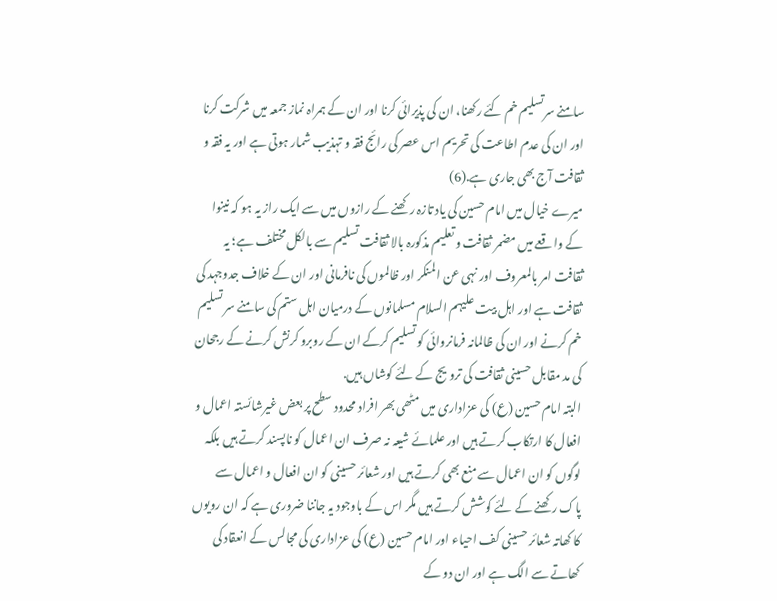سامنے سرتسلیم خم کئے رکھنا، ان کی پذیرائی کرنا اور ان کے ہمراہ نماز جمعہ میں شرکت کرنا اور ان کی عدم اطاعت کی تحریم اس عصر کی رائج فقہ و تہذیب شمار ہوتی ہے اور یہ فقہ و ثقافت آج بھی جاری ہے.(6)
میرے خیال میں امام حسین کی یاد تازہ رکھنے کے رازوں میں سے ایک راز یہ ہو کہ نینوا کے واقعے میں مضمر ثقافت و تعلیم مذکورہ بالا ثقافت تسلیم سے بالکل مختلف ہے؛ یہ ثقافت امر بالمعروف اور نہی عن المنکر اور ظالموں کی نافرمانی اور ان کے خلاف جدوجہد کی ثقافت ہے اور اہل بیت علیہم السلام مسلمانوں کے درمیان اہل ستم کی سامنے سر تسلیم خم کرنے اور ان کی ظالمانہ فرمانروائی کو تسلیم کرکے ان کے روبرو کرنش کرنے کے رجحان کی مد مقابل حسینی ثقافت کی ترویج کے لئے کوشاں ہیں.
البتہ امام حسین (ع) کی عزاداری میں مٹھی بھر افراد محدود سطح پر بعض غیرشائستہ اعمال و افعال کا ارتکاب کرتے ہیں اور علمائے شیعہ نہ صرف ان اعمال کو ناپسند کرتے ہیں بلکہ لوگوں کو ان اعمال سے منع بھی کرتے ہیں اور شعائر حسینی کو ان افعال و اعمال سے پاک رکھنے کے لئے کوشش کرتے ہیں مگر اس کے باوجود یہ جاننا ضروری ہے کہ ان رویوں کا کھاتہ شعائر حسینی کف احیاء اور امام حسین (ع) کی عزاداری کی مجالس کے انعقاد کی کھاتے سے الگ ہے اور ان دو کے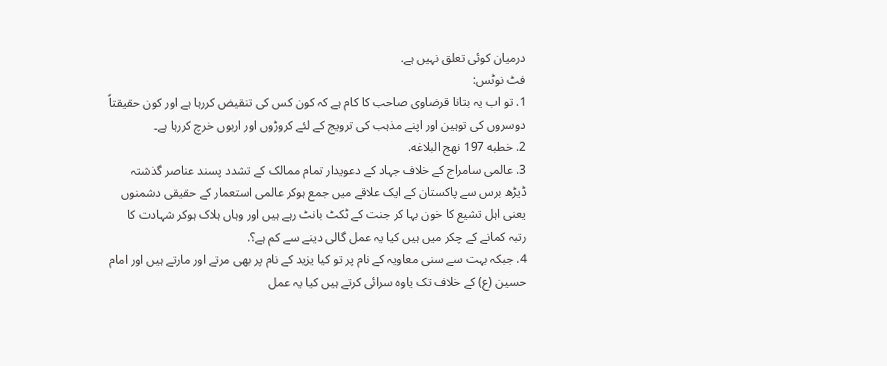درمیان کوئی تعلق نہیں ہے.
فٹ نوٹس:
1. تو اب یہ بتانا قرضاوی صاحب کا کام ہے کہ کون کس کی تنقیض کررہا ہے اور کون حقیقتاً دوسروں کی توہین اور اپنے مذہب کی ترویج کے لئے کروڑوں اور اربوں خرچ کررہا ہے۔
2. خطبه 197 نهج البلاغه.
3. عالمی سامراج کے خلاف جہاد کے دعویدار تمام ممالک کے تشدد پسند عناصر گذشتہ ڈیڑھ برس سے پاکستان کے ایک علاقے میں جمع ہوکر عالمی استعمار کے حقیقی دشمنوں یعنی اہل تشیع کا خون بہا کر جنت کے ٹکٹ بانٹ رہے ہیں اور وہاں ہلاک ہوکر شہادت کا رتبہ کمانے کے چکر میں ہیں کیا یہ عمل گالی دینے سے کم ہے؟.
4. جبکہ بہت سے سنی معاویہ کے نام پر تو کیا یزید کے نام پر بھی مرتے اور مارتے ہیں اور امام حسین (ع) کے خلاف تک یاوہ سرائی کرتے ہیں کیا یہ عمل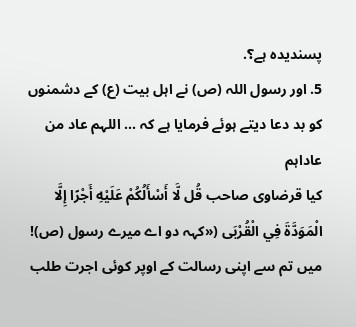پسندیدہ ہے؟.
5. اور رسول اللہ (ص) نے اہل بیت (ع) کے دشمنوں کو بد دعا دیتے ہوئے فرمایا ہے کہ ... اللہم عاد من عاداہم
کیا قرضاوی صاحب قُل لَّا أَسْأَلُكُمْ عَلَيْهِ أَجْرًا إِلَّا الْمَوَدَّةَ فِي الْقُرْبَى («کہہ دو اے میرے رسول (ص)! میں تم سے اپنی رسالت کے اوپر کوئی اجرت طلب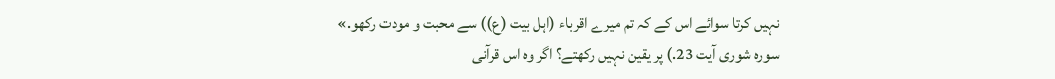نہیں کرتا سوائے اس کے کہ تم میرے اقرباء (اہل بیت (ع)) سے محبت و مودت رکھو.» سوره شوری آیت 23.) پر یقین نہیں رکھتے؟ اگر وہ اس قرآنی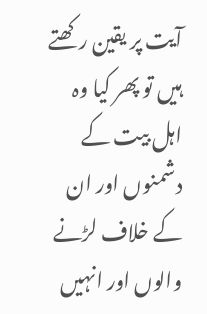آیت پر یقین رکھتے ہیں تو پھر کیا وہ اہل بیت کے دشمنوں اور ان کے خلاف لڑنے والوں اور انہیں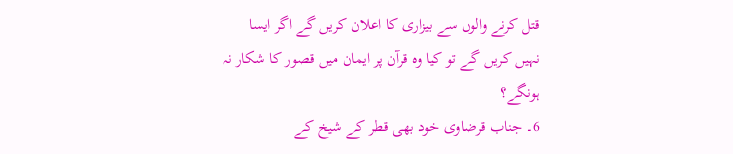قتل کرنے والوں سے بیزاری کا اعلان کریں گے اگر ایسا نہیں کریں گے تو کیا وہ قرآن پر ایمان میں قصور کا شکار نہ ہونگے؟
6۔ جناب قرضاوی خود بھی قطر کے شیخ کے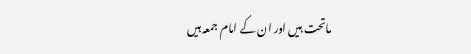ماتحت ہیں اور ان کے امام جمعہ ہیں